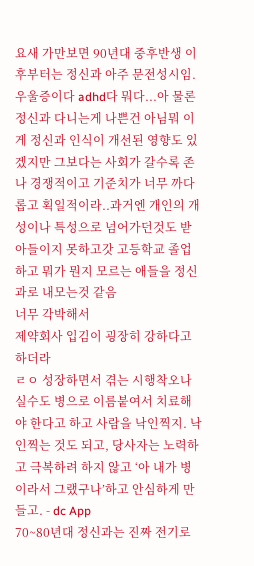요새 가만보면 90년대 중후반생 이후부터는 정신과 아주 문전성시임.우울증이다 adhd다 뭐다...아 물론 정신과 다니는게 나쁜건 아님뭐 이게 정신과 인식이 개선된 영향도 있겠지만 그보다는 사회가 갈수록 존나 경쟁적이고 기준치가 너무 까다롭고 획일적이라..과거엔 개인의 개성이나 특성으로 넘어가던것도 받아들이지 못하고갓 고등학교 졸업하고 뭐가 뭔지 모르는 애들을 정신과로 내모는것 같음
너무 각박해서
제약회사 입김이 굉장히 강하다고 하더라
ㄹㅇ 성장하면서 겪는 시행착오나 실수도 병으로 이름붙여서 치료해야 한다고 하고 사람을 낙인찍지. 낙인찍는 것도 되고, 당사자는 노력하고 극복하려 하지 않고 ‘아 내가 병이라서 그랬구나’하고 안심하게 만들고. - dc App
70~80년대 정신과는 진짜 전기로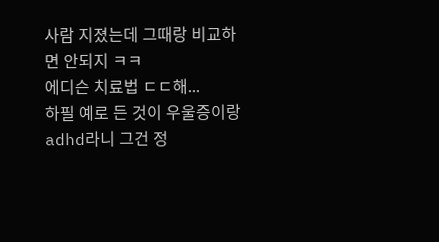사람 지졌는데 그때랑 비교하면 안되지 ㅋㅋ
에디슨 치료법 ㄷㄷ해...
하필 예로 든 것이 우울증이랑 adhd라니 그건 정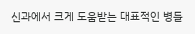신과에서 크게 도움받는 대표적인 병들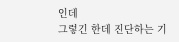인데
그렇긴 한데 진단하는 기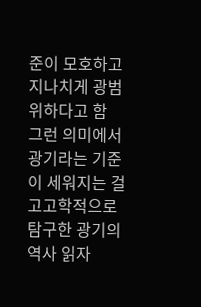준이 모호하고 지나치게 광범위하다고 함
그런 의미에서 광기라는 기준이 세워지는 걸 고고학적으로 탐구한 광기의 역사 읽자